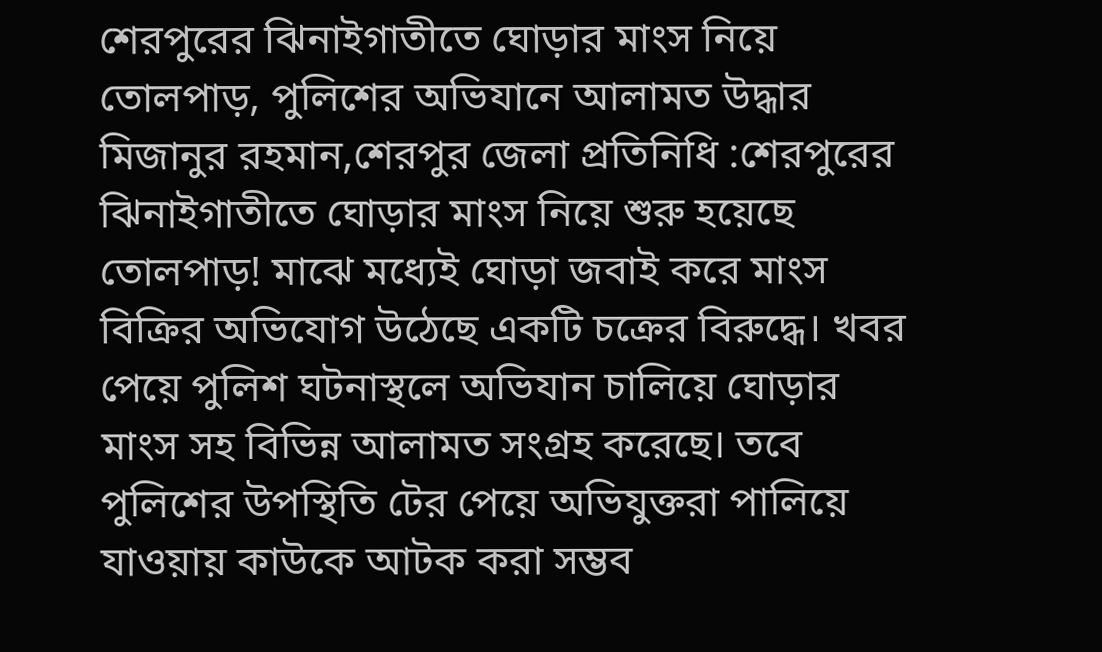শেরপুরের ঝিনাইগাতীতে ঘোড়ার মাংস নিয়ে তোলপাড়, পুলিশের অভিযানে আলামত উদ্ধার
মিজানুর রহমান,শেরপুর জেলা প্রতিনিধি :শেরপুরের ঝিনাইগাতীতে ঘোড়ার মাংস নিয়ে শুরু হয়েছে তোলপাড়! মাঝে মধ্যেই ঘোড়া জবাই করে মাংস বিক্রির অভিযোগ উঠেছে একটি চক্রের বিরুদ্ধে। খবর পেয়ে পুলিশ ঘটনাস্থলে অভিযান চালিয়ে ঘোড়ার মাংস সহ বিভিন্ন আলামত সংগ্রহ করেছে। তবে পুলিশের উপস্থিতি টের পেয়ে অভিযুক্তরা পালিয়ে যাওয়ায় কাউকে আটক করা সম্ভব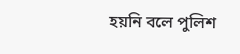হয়নি বলে পুলিশ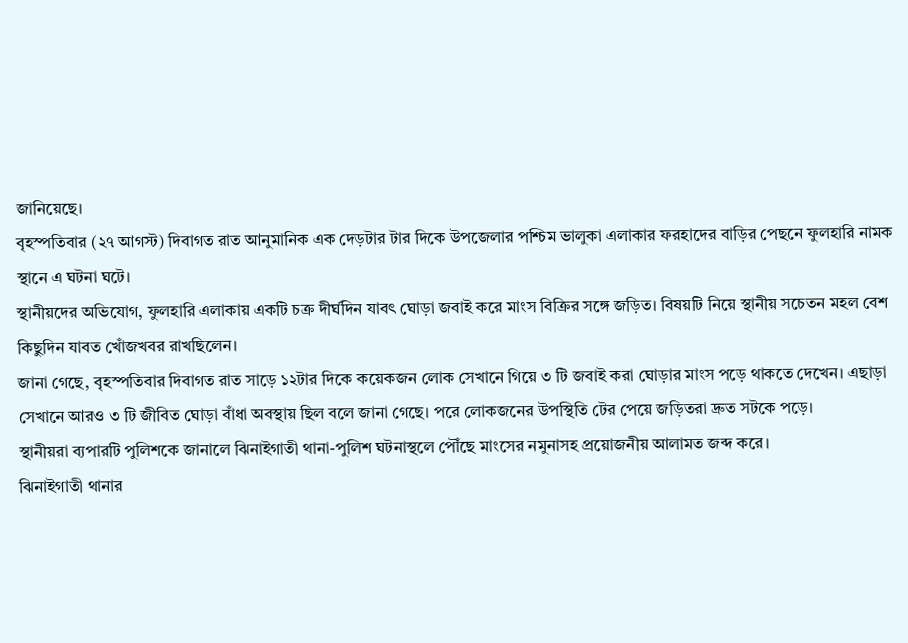জানিয়েছে।
বৃহস্পতিবার (২৭ আগস্ট) দিবাগত রাত আনুমানিক এক দেড়টার টার দিকে উপজেলার পশ্চিম ভালুকা এলাকার ফরহাদের বাড়ির পেছনে ফুলহারি নামক স্থানে এ ঘটনা ঘটে।
স্থানীয়দের অভিযোগ, ফুলহারি এলাকায় একটি চক্র দীর্ঘদিন যাবৎ ঘোড়া জবাই করে মাংস বিক্রির সঙ্গে জড়িত। বিষয়টি নিয়ে স্থানীয় সচেতন মহল বেশ কিছুদিন যাবত খোঁজখবর রাখছিলেন।
জানা গেছে, বৃহস্পতিবার দিবাগত রাত সাড়ে ১২টার দিকে কয়েকজন লোক সেখানে গিয়ে ৩ টি জবাই করা ঘোড়ার মাংস পড়ে থাকতে দেখেন। এছাড়া সেখানে আরও ৩ টি জীবিত ঘোড়া বাঁধা অবস্থায় ছিল বলে জানা গেছে। পরে লোকজনের উপস্থিতি টের পেয়ে জড়িতরা দ্রুত সটকে পড়ে।
স্থানীয়রা ব্যপারটি পুলিশকে জানালে ঝিনাইগাতী থানা-পুলিশ ঘটনাস্থলে পৌঁছে মাংসের নমুনাসহ প্রয়োজনীয় আলামত জব্দ করে।
ঝিনাইগাতী থানার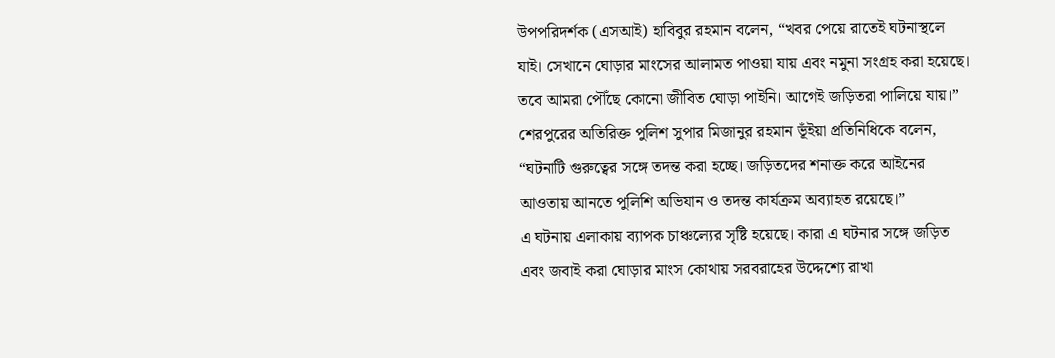উপপরিদর্শক (এসআই) হাবিবুর রহমান বলেন, “খবর পেয়ে রাতেই ঘটনাস্থলে যাই। সেখানে ঘোড়ার মাংসের আলামত পাওয়া যায় এবং নমুনা সংগ্রহ করা হয়েছে। তবে আমরা পৌঁছে কোনো জীবিত ঘোড়া পাইনি। আগেই জড়িতরা পালিয়ে যায়।”
শেরপুরের অতিরিক্ত পুলিশ সুপার মিজানুর রহমান ভূঁইয়া প্রতিনিধিকে বলেন, “ঘটনাটি গুরুত্বের সঙ্গে তদন্ত করা হচ্ছে। জড়িতদের শনাক্ত করে আইনের আওতায় আনতে পুলিশি অভিযান ও তদন্ত কার্যক্রম অব্যাহত রয়েছে।”
এ ঘটনায় এলাকায় ব্যাপক চাঞ্চল্যের সৃষ্টি হয়েছে। কারা এ ঘটনার সঙ্গে জড়িত এবং জবাই করা ঘোড়ার মাংস কোথায় সরবরাহের উদ্দেশ্যে রাখা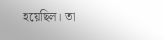হয়েছিল। তা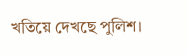খতিয়ে দেখছে পুলিশ।